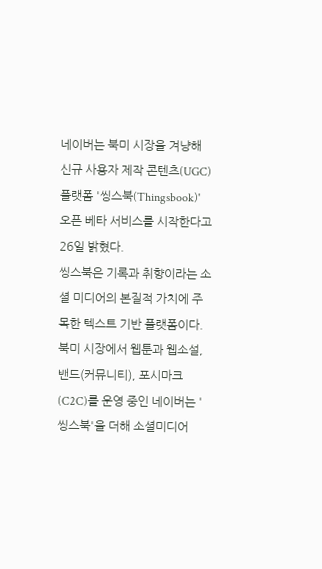네이버는 북미 시장을 겨냥해 신규 사용자 제작 콘텐츠(UGC) 플랫폼 '씽스북(Thingsbook)' 오픈 베타 서비스를 시작한다고 26일 밝혔다.
씽스북은 기록과 취향이라는 소셜 미디어의 본질적 가치에 주목한 텍스트 기반 플랫폼이다.
북미 시장에서 웹툰과 웹소설, 밴드(커뮤니티), 포시마크(C2C)를 운영 중인 네이버는 '씽스북'을 더해 소셜미디어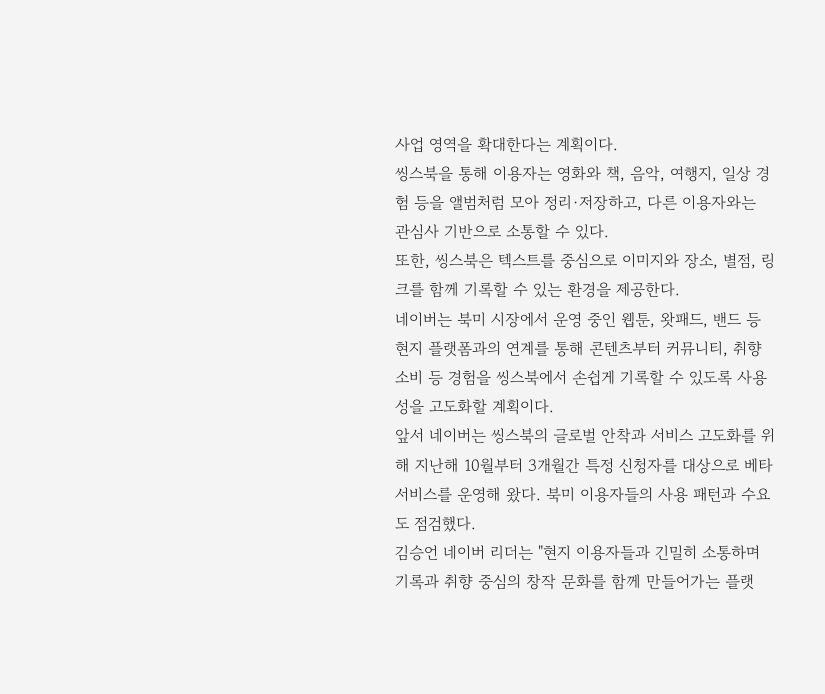사업 영역을 확대한다는 계획이다.
씽스북을 통해 이용자는 영화와 책, 음악, 여행지, 일상 경험 등을 앨범처럼 모아 정리·저장하고, 다른 이용자와는 관심사 기반으로 소통할 수 있다.
또한, 씽스북은 텍스트를 중심으로 이미지와 장소, 별점, 링크를 함께 기록할 수 있는 환경을 제공한다.
네이버는 북미 시장에서 운영 중인 웹툰, 왓패드, 밴드 등 현지 플랫폼과의 연계를 통해 콘텐츠부터 커뮤니티, 취향 소비 등 경험을 씽스북에서 손쉽게 기록할 수 있도록 사용성을 고도화할 계획이다.
앞서 네이버는 씽스북의 글로벌 안착과 서비스 고도화를 위해 지난해 10월부터 3개월간 특정 신청자를 대상으로 베타 서비스를 운영해 왔다. 북미 이용자들의 사용 패턴과 수요도 점검했다.
김승언 네이버 리더는 "현지 이용자들과 긴밀히 소통하며 기록과 취향 중심의 창작 문화를 함께 만들어가는 플랫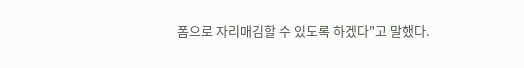폼으로 자리매김할 수 있도록 하겠다"고 말했다.